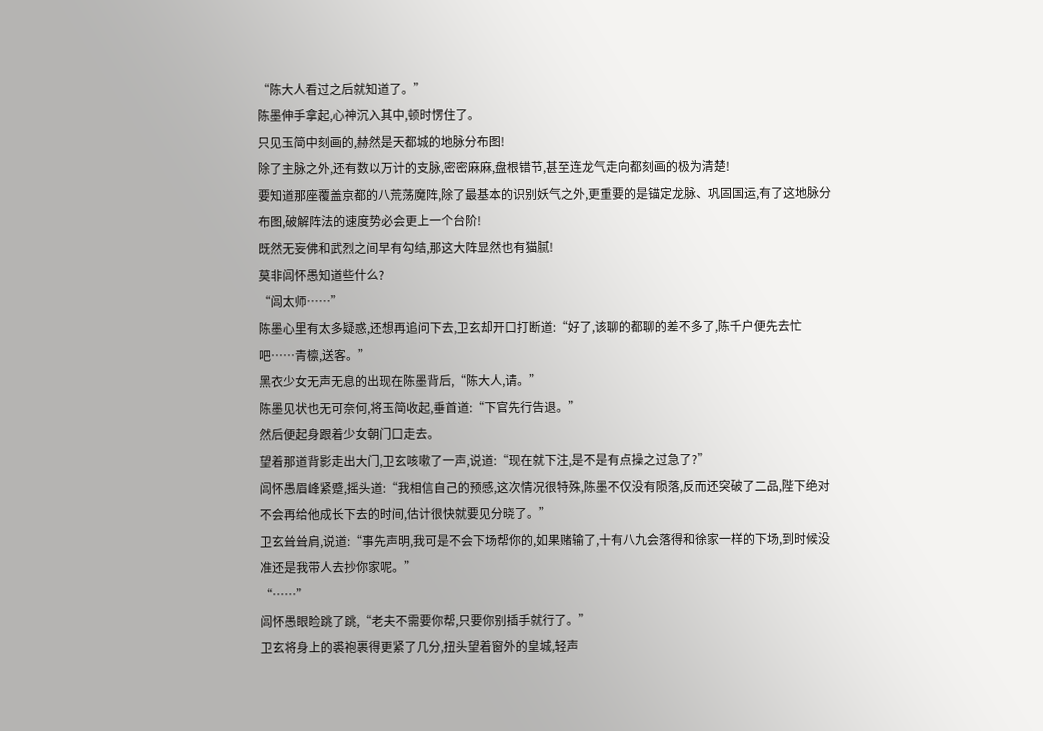“陈大人看过之后就知道了。”
陈墨伸手拿起,心神沉入其中,顿时愣住了。
只见玉简中刻画的,赫然是天都城的地脉分布图!
除了主脉之外,还有数以万计的支脉,密密麻麻,盘根错节,甚至连龙气走向都刻画的极为清楚!
要知道那座覆盖京都的八荒荡魔阵,除了最基本的识别妖气之外,更重要的是锚定龙脉、巩固国运,有了这地脉分布图,破解阵法的速度势必会更上一个台阶!
既然无妄佛和武烈之间早有勾结,那这大阵显然也有猫腻!
莫非闾怀愚知道些什么?
“闾太师……”
陈墨心里有太多疑惑,还想再追问下去,卫玄却开口打断道:“好了,该聊的都聊的差不多了,陈千户便先去忙吧……青檩,送客。”
黑衣少女无声无息的出现在陈墨背后,“陈大人,请。”
陈墨见状也无可奈何,将玉简收起,垂首道:“下官先行告退。”
然后便起身跟着少女朝门口走去。
望着那道背影走出大门,卫玄咳嗽了一声,说道:“现在就下注,是不是有点操之过急了?”
闾怀愚眉峰紧蹙,摇头道:“我相信自己的预感,这次情况很特殊,陈墨不仅没有陨落,反而还突破了二品,陛下绝对不会再给他成长下去的时间,估计很快就要见分晓了。”
卫玄耸耸肩,说道:“事先声明,我可是不会下场帮你的,如果赌输了,十有八九会落得和徐家一样的下场,到时候没准还是我带人去抄你家呢。”
“……”
闾怀愚眼睑跳了跳,“老夫不需要你帮,只要你别插手就行了。”
卫玄将身上的裘袍裹得更紧了几分,扭头望着窗外的皇城,轻声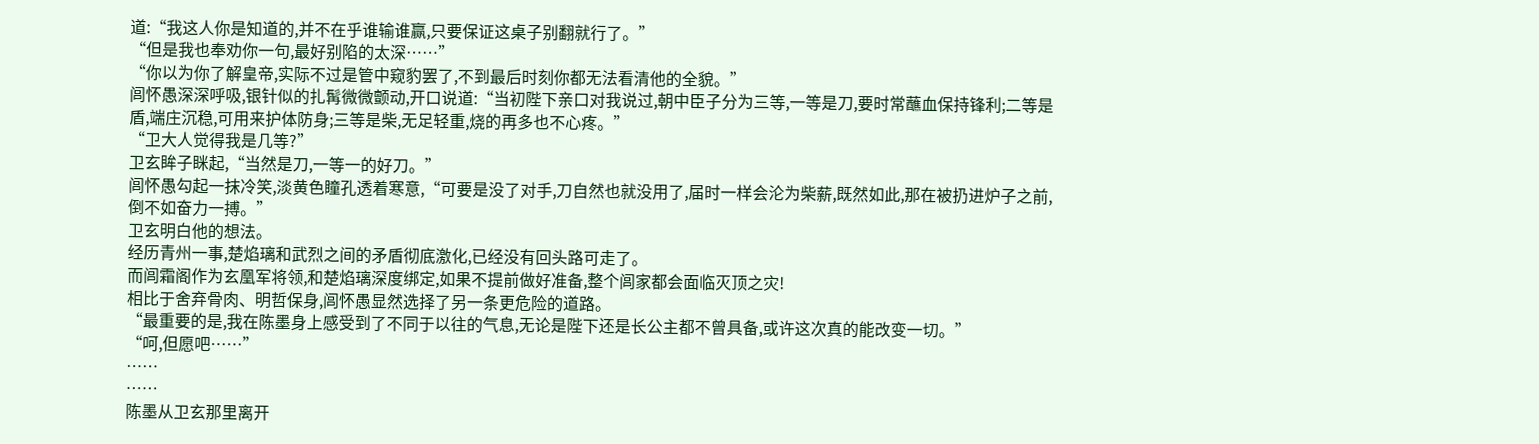道:“我这人你是知道的,并不在乎谁输谁赢,只要保证这桌子别翻就行了。”
“但是我也奉劝你一句,最好别陷的太深……”
“你以为你了解皇帝,实际不过是管中窥豹罢了,不到最后时刻你都无法看清他的全貌。”
闾怀愚深深呼吸,银针似的扎髯微微颤动,开口说道:“当初陛下亲口对我说过,朝中臣子分为三等,一等是刀,要时常蘸血保持锋利;二等是盾,端庄沉稳,可用来护体防身;三等是柴,无足轻重,烧的再多也不心疼。”
“卫大人觉得我是几等?”
卫玄眸子眯起,“当然是刀,一等一的好刀。”
闾怀愚勾起一抹冷笑,淡黄色瞳孔透着寒意,“可要是没了对手,刀自然也就没用了,届时一样会沦为柴薪,既然如此,那在被扔进炉子之前,倒不如奋力一搏。”
卫玄明白他的想法。
经历青州一事,楚焰璃和武烈之间的矛盾彻底激化,已经没有回头路可走了。
而闾霜阁作为玄凰军将领,和楚焰璃深度绑定,如果不提前做好准备,整个闾家都会面临灭顶之灾!
相比于舍弃骨肉、明哲保身,闾怀愚显然选择了另一条更危险的道路。
“最重要的是,我在陈墨身上感受到了不同于以往的气息,无论是陛下还是长公主都不曾具备,或许这次真的能改变一切。”
“呵,但愿吧……”
……
……
陈墨从卫玄那里离开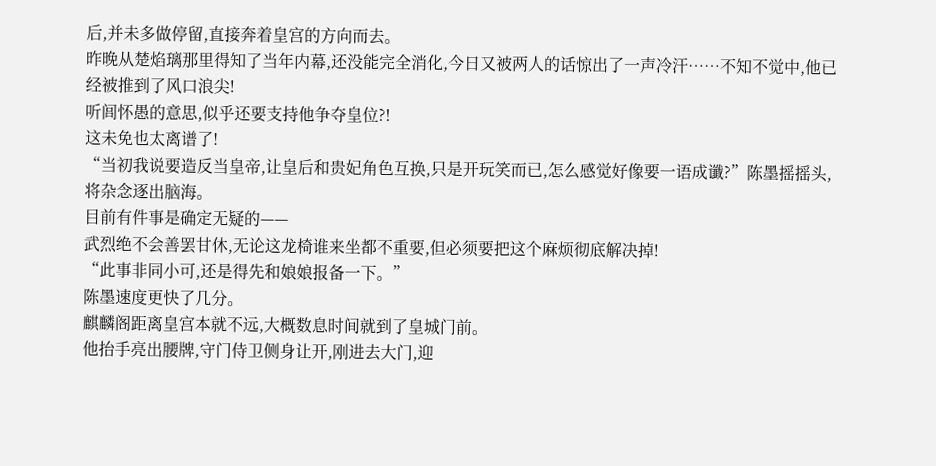后,并未多做停留,直接奔着皇宫的方向而去。
昨晚从楚焰璃那里得知了当年内幕,还没能完全消化,今日又被两人的话惊出了一声冷汗……不知不觉中,他已经被推到了风口浪尖!
听闾怀愚的意思,似乎还要支持他争夺皇位?!
这未免也太离谱了!
“当初我说要造反当皇帝,让皇后和贵妃角色互换,只是开玩笑而已,怎么感觉好像要一语成谶?”陈墨摇摇头,将杂念逐出脑海。
目前有件事是确定无疑的——
武烈绝不会善罢甘休,无论这龙椅谁来坐都不重要,但必须要把这个麻烦彻底解决掉!
“此事非同小可,还是得先和娘娘报备一下。”
陈墨速度更快了几分。
麒麟阁距离皇宫本就不远,大概数息时间就到了皇城门前。
他抬手亮出腰牌,守门侍卫侧身让开,刚进去大门,迎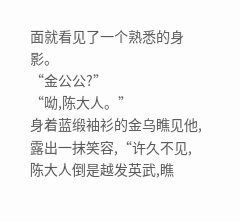面就看见了一个熟悉的身影。
“金公公?”
“呦,陈大人。”
身着蓝缎袖衫的金乌瞧见他,露出一抹笑容,“许久不见,陈大人倒是越发英武,瞧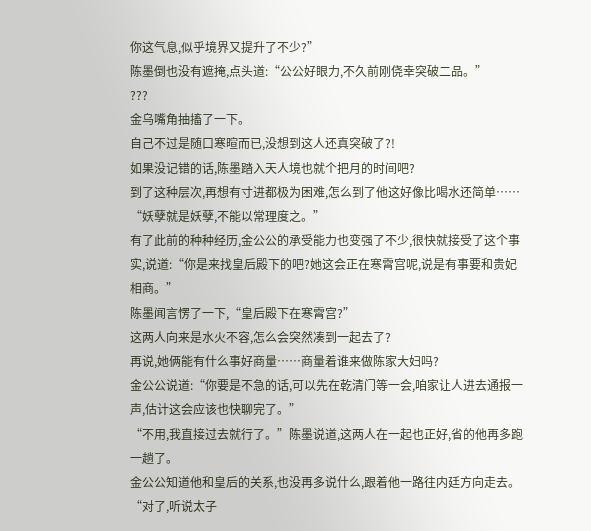你这气息,似乎境界又提升了不少?”
陈墨倒也没有遮掩,点头道:“公公好眼力,不久前刚侥幸突破二品。”
???
金乌嘴角抽搐了一下。
自己不过是随口寒暄而已,没想到这人还真突破了?!
如果没记错的话,陈墨踏入天人境也就个把月的时间吧?
到了这种层次,再想有寸进都极为困难,怎么到了他这好像比喝水还简单……
“妖孽就是妖孽,不能以常理度之。”
有了此前的种种经历,金公公的承受能力也变强了不少,很快就接受了这个事实,说道:“你是来找皇后殿下的吧?她这会正在寒霄宫呢,说是有事要和贵妃相商。”
陈墨闻言愣了一下,“皇后殿下在寒霄宫?”
这两人向来是水火不容,怎么会突然凑到一起去了?
再说,她俩能有什么事好商量……商量着谁来做陈家大妇吗?
金公公说道:“你要是不急的话,可以先在乾清门等一会,咱家让人进去通报一声,估计这会应该也快聊完了。”
“不用,我直接过去就行了。”陈墨说道,这两人在一起也正好,省的他再多跑一趟了。
金公公知道他和皇后的关系,也没再多说什么,跟着他一路往内廷方向走去。
“对了,听说太子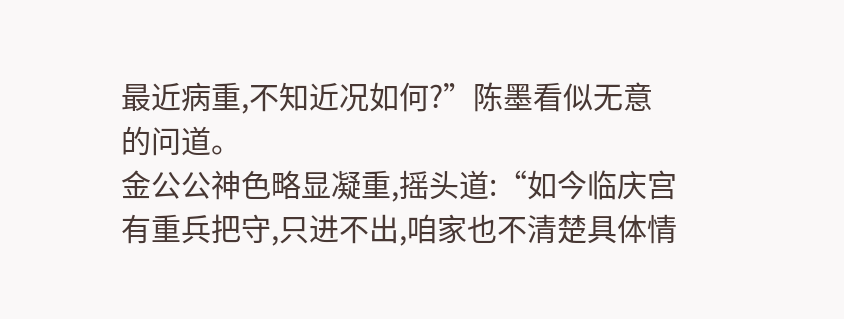最近病重,不知近况如何?”陈墨看似无意的问道。
金公公神色略显凝重,摇头道:“如今临庆宫有重兵把守,只进不出,咱家也不清楚具体情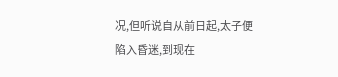况,但听说自从前日起,太子便陷入昏迷,到现在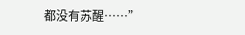都没有苏醒……”